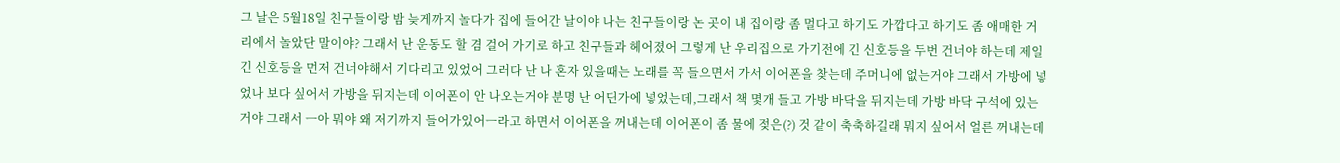그 날은 5월18일 친구들이랑 밤 늦게까지 놀다가 집에 들어간 날이야 나는 친구들이랑 논 곳이 내 집이랑 좀 멀다고 하기도 가깝다고 하기도 좀 애매한 거리에서 놀았단 말이야? 그래서 난 운동도 할 겸 걸어 가기로 하고 친구들과 헤어졌어 그렇게 난 우리집으로 가기전에 긴 신호등을 두번 건너야 하는데 제일 긴 신호등을 먼저 건너야해서 기다리고 있었어 그러다 난 나 혼자 있을때는 노래를 꼭 들으면서 가서 이어폰을 찾는데 주머니에 없는거야 그래서 가방에 넣었나 보다 싶어서 가방을 뒤지는데 이어폰이 안 나오는거야 분명 난 어딘가에 넣었는데,그래서 책 몇개 들고 가방 바닥을 뒤지는데 가방 바닥 구석에 있는거야 그래서 ㅡ아 뭐야 왜 저기까지 들어가있어ㅡ라고 하면서 이어폰을 꺼내는데 이어폰이 좀 물에 젖은(?) 것 같이 축축하길래 뭐지 싶어서 얼른 꺼내는데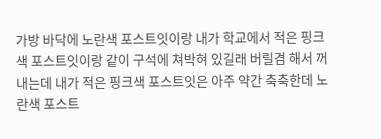가방 바닥에 노란색 포스트잇이랑 내가 학교에서 적은 핑크색 포스트잇이랑 같이 구석에 쳐박혀 있길래 버릴겸 해서 꺼내는데 내가 적은 핑크색 포스트잇은 아주 약간 축축한데 노란색 포스트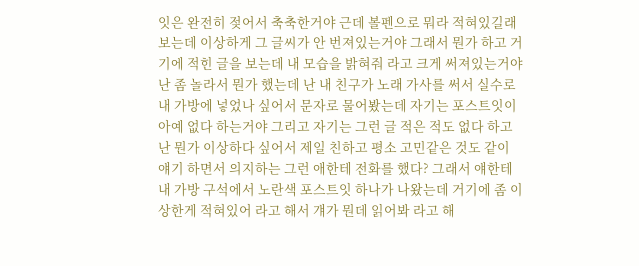잇은 완전히 젖어서 축축한거야 근데 볼펜으로 뭐라 적혀있길래 보는데 이상하게 그 글씨가 안 번져있는거야 그래서 뭔가 하고 거기에 적힌 글을 보는데 내 모습을 밝혀줘 라고 크게 써져있는거야 난 좀 놀라서 뭔가 했는데 난 내 친구가 노래 가사를 써서 실수로 내 가방에 넣었나 싶어서 문자로 물어봤는데 자기는 포스트잇이 아예 없다 하는거야 그리고 자기는 그런 글 적은 적도 없다 하고 난 뭔가 이상하다 싶어서 제일 친하고 평소 고민같은 것도 같이 얘기 하면서 의지하는 그런 애한테 전화를 했다? 그래서 얘한테 내 가방 구석에서 노란색 포스트잇 하나가 나왔는데 거기에 좀 이상한게 적혀있어 라고 해서 걔가 뭔데 읽어봐 라고 해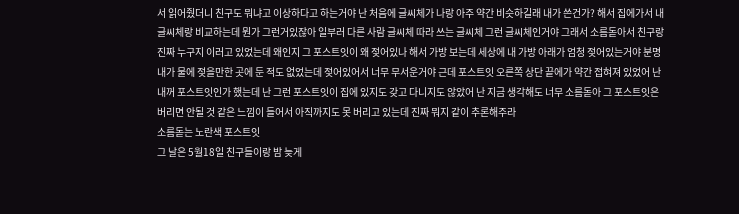서 읽어줬더니 친구도 뭐냐고 이상하다고 하는거야 난 처음에 글씨체가 나랑 아주 약간 비슷하길래 내가 쓴건가? 해서 집에가서 내 글씨체랑 비교하는데 뭔가 그런거있잖아 일부러 다른 사람 글씨체 따라 쓰는 글씨체 그런 글씨체인거야 그래서 소름돋아서 친구랑 진짜 누구지 이러고 있었는데 왜인지 그 포스트잇이 왜 젖어있나 해서 가방 보는데 세상에 내 가방 아래가 엄청 젖어있는거야 분명 내가 물에 젖을만한 곳에 둔 적도 없었는데 젖어있어서 너무 무서운거야 근데 포스트잇 오른쪽 상단 끝에가 약간 접혀져 있었어 난 내꺼 포스트잇인가 했는데 난 그런 포스트잇이 집에 있지도 갖고 다니지도 않았어 난 지금 생각해도 너무 소름돋아 그 포스트잇은 버리면 안될 것 같은 느낌이 들어서 아직까지도 못 버리고 있는데 진짜 뭐지 같이 추론해주라
소름돋는 노란색 포스트잇
그 날은 5월18일 친구들이랑 밤 늦게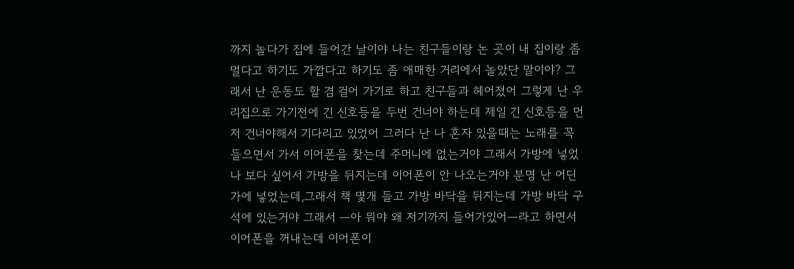까지 놀다가 집에 들어간 날이야 나는 친구들이랑 논 곳이 내 집이랑 좀 멀다고 하기도 가깝다고 하기도 좀 애매한 거리에서 놀았단 말이야? 그래서 난 운동도 할 겸 걸어 가기로 하고 친구들과 헤어졌어 그렇게 난 우리집으로 가기전에 긴 신호등을 두번 건너야 하는데 제일 긴 신호등을 먼저 건너야해서 기다리고 있었어 그러다 난 나 혼자 있을때는 노래를 꼭 들으면서 가서 이어폰을 찾는데 주머니에 없는거야 그래서 가방에 넣었나 보다 싶어서 가방을 뒤지는데 이어폰이 안 나오는거야 분명 난 어딘가에 넣었는데,그래서 책 몇개 들고 가방 바닥을 뒤지는데 가방 바닥 구석에 있는거야 그래서 ㅡ아 뭐야 왜 저기까지 들어가있어ㅡ라고 하면서 이어폰을 꺼내는데 이어폰이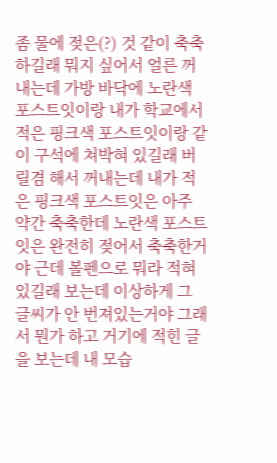좀 물에 젖은(?) 것 같이 축축하길래 뭐지 싶어서 얼른 꺼내는데 가방 바닥에 노란색 포스트잇이랑 내가 학교에서 적은 핑크색 포스트잇이랑 같이 구석에 쳐박혀 있길래 버릴겸 해서 꺼내는데 내가 적은 핑크색 포스트잇은 아주 약간 축축한데 노란색 포스트잇은 완전히 젖어서 축축한거야 근데 볼펜으로 뭐라 적혀있길래 보는데 이상하게 그 글씨가 안 번져있는거야 그래서 뭔가 하고 거기에 적힌 글을 보는데 내 모습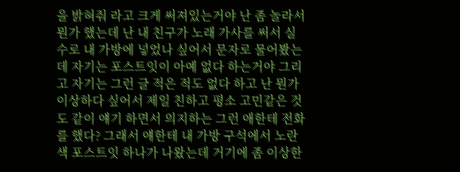을 밝혀줘 라고 크게 써져있는거야 난 좀 놀라서 뭔가 했는데 난 내 친구가 노래 가사를 써서 실수로 내 가방에 넣었나 싶어서 문자로 물어봤는데 자기는 포스트잇이 아예 없다 하는거야 그리고 자기는 그런 글 적은 적도 없다 하고 난 뭔가 이상하다 싶어서 제일 친하고 평소 고민같은 것도 같이 얘기 하면서 의지하는 그런 애한테 전화를 했다? 그래서 얘한테 내 가방 구석에서 노란색 포스트잇 하나가 나왔는데 거기에 좀 이상한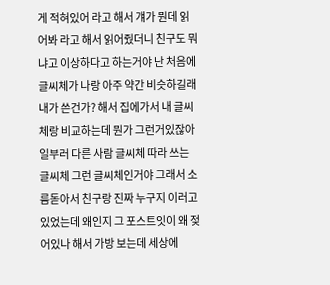게 적혀있어 라고 해서 걔가 뭔데 읽어봐 라고 해서 읽어줬더니 친구도 뭐냐고 이상하다고 하는거야 난 처음에 글씨체가 나랑 아주 약간 비슷하길래 내가 쓴건가? 해서 집에가서 내 글씨체랑 비교하는데 뭔가 그런거있잖아 일부러 다른 사람 글씨체 따라 쓰는 글씨체 그런 글씨체인거야 그래서 소름돋아서 친구랑 진짜 누구지 이러고 있었는데 왜인지 그 포스트잇이 왜 젖어있나 해서 가방 보는데 세상에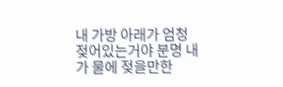내 가방 아래가 엄청 젖어있는거야 분명 내가 물에 젖을만한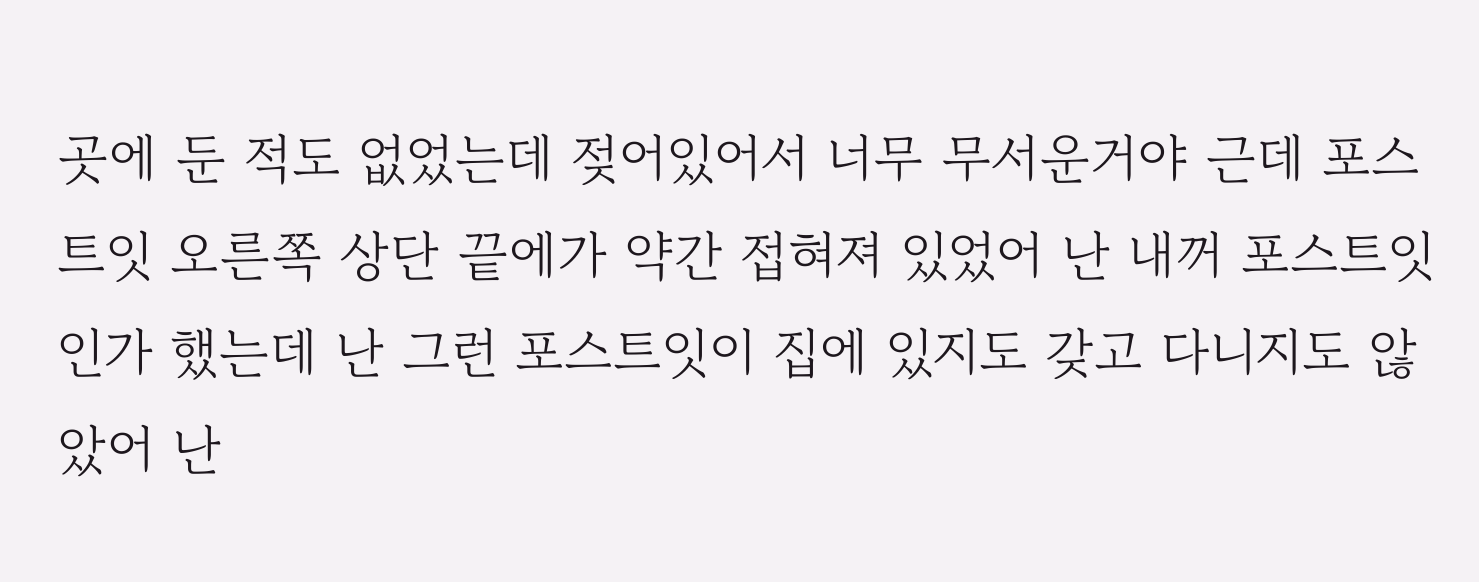곳에 둔 적도 없었는데 젖어있어서 너무 무서운거야 근데 포스트잇 오른쪽 상단 끝에가 약간 접혀져 있었어 난 내꺼 포스트잇인가 했는데 난 그런 포스트잇이 집에 있지도 갖고 다니지도 않았어 난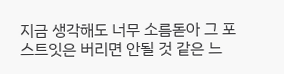지금 생각해도 너무 소름돋아 그 포스트잇은 버리면 안될 것 같은 느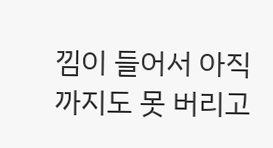낌이 들어서 아직까지도 못 버리고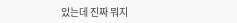있는데 진짜 뭐지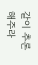같이 추론해주라